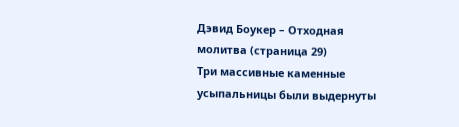Дэвид Боукер – Отходная молитва (страница 29)
Три массивные каменные усыпальницы были выдернуты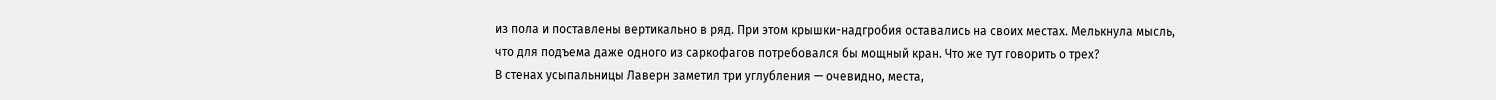из пола и поставлены вертикально в ряд. При этом крышки-надгробия оставались на своих местах. Мелькнула мысль, что для подъема даже одного из саркофагов потребовался бы мощный кран. Что же тут говорить о трех?
В стенах усыпальницы Лаверн заметил три углубления — очевидно, места,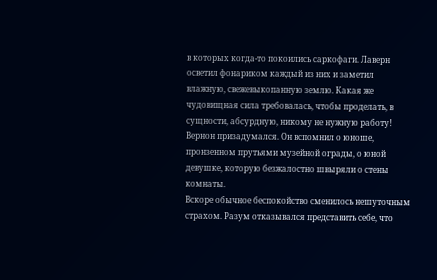в которых когда-то покоились саркофаги. Лаверн осветил фонариком каждый из них и заметил влажную, свежевыкопанную землю. Какая же чудовищная сила требовалась, чтобы проделать, в сущности, абсурдную, никому не нужную работу! Вернон призадумался. Он вспомнил о юноше, пронзенном прутьями музейной ограды, о юной девушке, которую безжалостно швыряли о стены комнаты.
Вскоре обычное беспокойство сменилось нешуточным страхом. Разум отказывался представить себе, что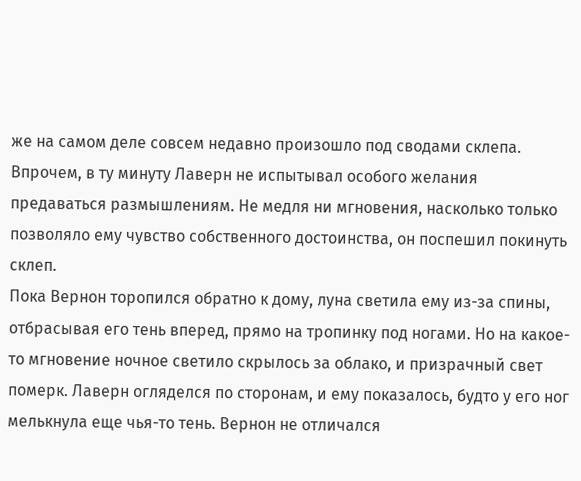же на самом деле совсем недавно произошло под сводами склепа. Впрочем, в ту минуту Лаверн не испытывал особого желания предаваться размышлениям. Не медля ни мгновения, насколько только позволяло ему чувство собственного достоинства, он поспешил покинуть склеп.
Пока Вернон торопился обратно к дому, луна светила ему из-за спины, отбрасывая его тень вперед, прямо на тропинку под ногами. Но на какое-то мгновение ночное светило скрылось за облако, и призрачный свет померк. Лаверн огляделся по сторонам, и ему показалось, будто у его ног мелькнула еще чья-то тень. Вернон не отличался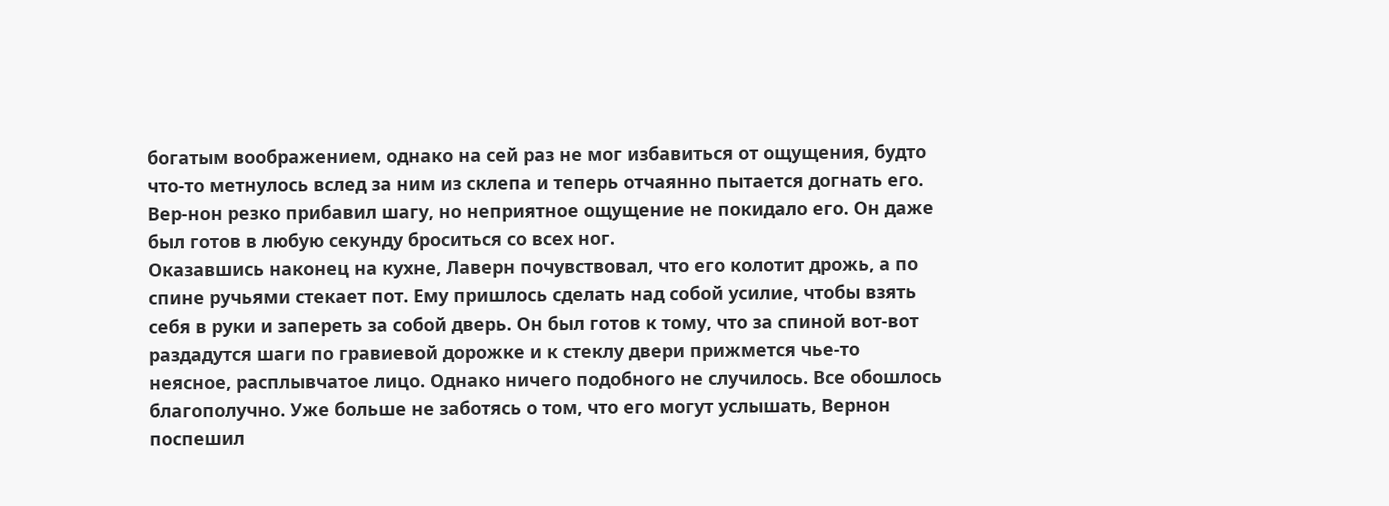богатым воображением, однако на сей раз не мог избавиться от ощущения, будто что-то метнулось вслед за ним из склепа и теперь отчаянно пытается догнать его. Вер-нон резко прибавил шагу, но неприятное ощущение не покидало его. Он даже был готов в любую секунду броситься со всех ног.
Оказавшись наконец на кухне, Лаверн почувствовал, что его колотит дрожь, а по спине ручьями стекает пот. Ему пришлось сделать над собой усилие, чтобы взять себя в руки и запереть за собой дверь. Он был готов к тому, что за спиной вот-вот раздадутся шаги по гравиевой дорожке и к стеклу двери прижмется чье-то неясное, расплывчатое лицо. Однако ничего подобного не случилось. Все обошлось благополучно. Уже больше не заботясь о том, что его могут услышать, Вернон поспешил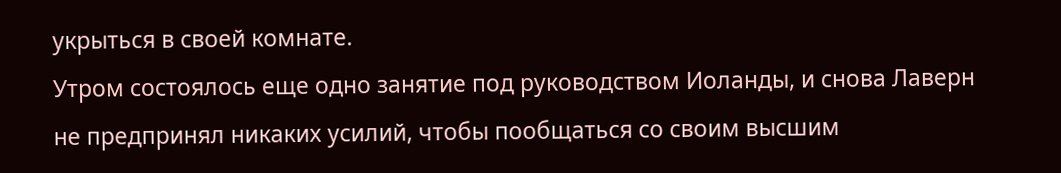укрыться в своей комнате.
Утром состоялось еще одно занятие под руководством Иоланды, и снова Лаверн не предпринял никаких усилий, чтобы пообщаться со своим высшим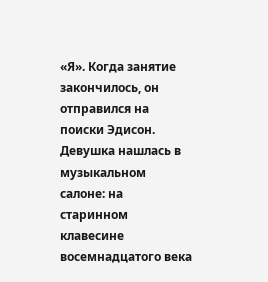«Я». Когда занятие закончилось, он отправился на поиски Эдисон. Девушка нашлась в музыкальном салоне: на старинном клавесине восемнадцатого века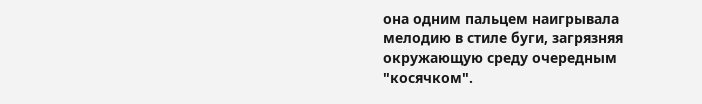она одним пальцем наигрывала мелодию в стиле буги, загрязняя окружающую среду очередным "косячком".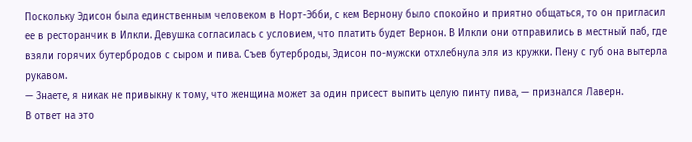Поскольку Эдисон была единственным человеком в Норт-Эбби, с кем Вернону было спокойно и приятно общаться, то он пригласил ее в ресторанчик в Илкли. Девушка согласилась с условием, что платить будет Вернон. В Илкли они отправились в местный паб, где взяли горячих бутербродов с сыром и пива. Съев бутерброды, Эдисон по-мужски отхлебнула эля из кружки. Пену с губ она вытерла рукавом.
— Знаете, я никак не привыкну к тому, что женщина может за один присест выпить целую пинту пива, — признался Лаверн.
В ответ на это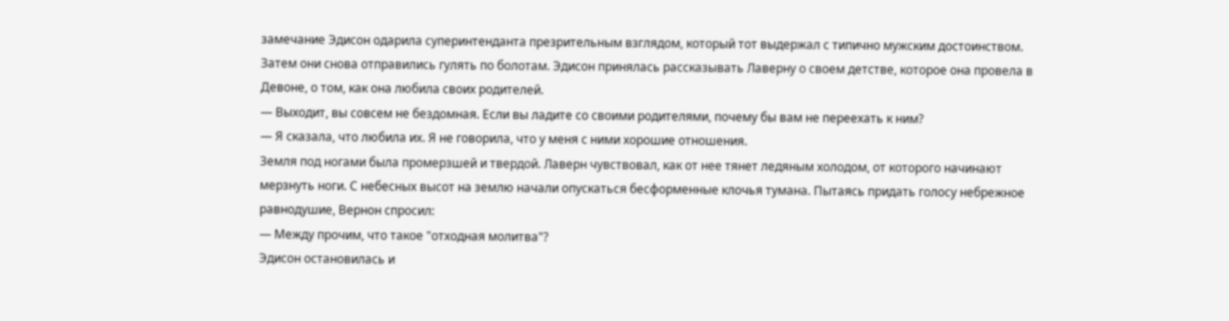замечание Эдисон одарила суперинтенданта презрительным взглядом, который тот выдержал с типично мужским достоинством.
Затем они снова отправились гулять по болотам. Эдисон принялась рассказывать Лаверну о своем детстве, которое она провела в Девоне, о том, как она любила своих родителей.
— Выходит, вы совсем не бездомная. Если вы ладите со своими родителями, почему бы вам не переехать к ним?
— Я сказала, что любила их. Я не говорила, что у меня с ними хорошие отношения.
Земля под ногами была промерзшей и твердой. Лаверн чувствовал, как от нее тянет ледяным холодом, от которого начинают мерзнуть ноги. С небесных высот на землю начали опускаться бесформенные клочья тумана. Пытаясь придать голосу небрежное равнодушие, Вернон спросил:
— Между прочим, что такое "отходная молитва"?
Эдисон остановилась и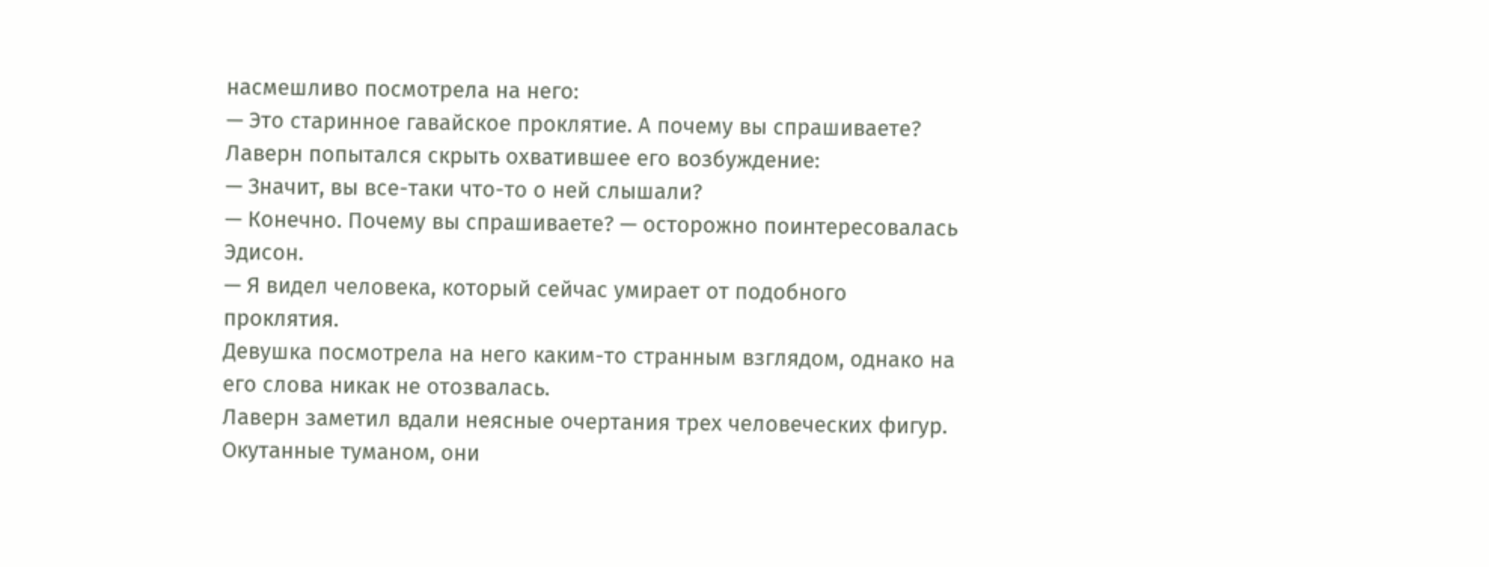насмешливо посмотрела на него:
— Это старинное гавайское проклятие. А почему вы спрашиваете?
Лаверн попытался скрыть охватившее его возбуждение:
— Значит, вы все-таки что-то о ней слышали?
— Конечно. Почему вы спрашиваете? — осторожно поинтересовалась Эдисон.
— Я видел человека, который сейчас умирает от подобного проклятия.
Девушка посмотрела на него каким-то странным взглядом, однако на его слова никак не отозвалась.
Лаверн заметил вдали неясные очертания трех человеческих фигур. Окутанные туманом, они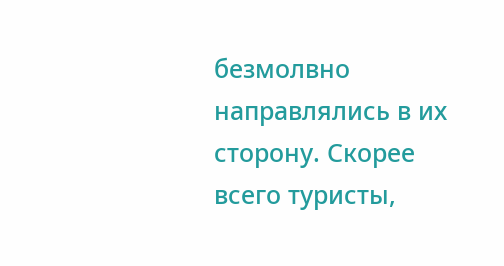безмолвно направлялись в их сторону. Скорее всего туристы,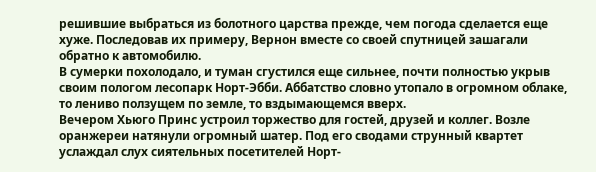решившие выбраться из болотного царства прежде, чем погода сделается еще хуже. Последовав их примеру, Вернон вместе со своей спутницей зашагали обратно к автомобилю.
В сумерки похолодало, и туман сгустился еще сильнее, почти полностью укрыв своим пологом лесопарк Норт-Эбби. Аббатство словно утопало в огромном облаке, то лениво ползущем по земле, то вздымающемся вверх.
Вечером Хьюго Принс устроил торжество для гостей, друзей и коллег. Возле оранжереи натянули огромный шатер. Под его сводами струнный квартет услаждал слух сиятельных посетителей Норт-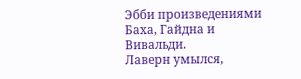Эбби произведениями Баха, Гайдна и Вивальди.
Лаверн умылся,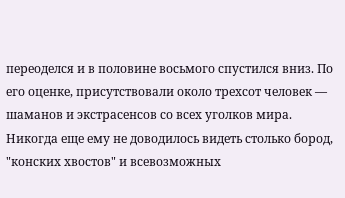переоделся и в половине восьмого спустился вниз. По его оценке, присутствовали около трехсот человек — шаманов и экстрасенсов со всех уголков мира. Никогда еще ему не доводилось видеть столько бород, "конских хвостов" и всевозможных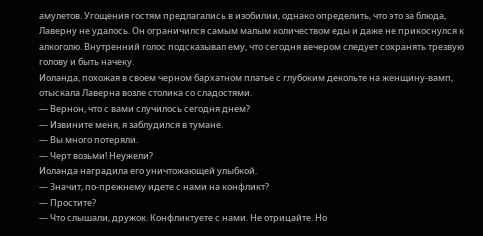амулетов. Угощения гостям предлагались в изобилии, однако определить, что это за блюда, Лаверну не удалось. Он ограничился самым малым количеством еды и даже не прикоснулся к алкоголю. Внутренний голос подсказывал ему, что сегодня вечером следует сохранять трезвую голову и быть начеку.
Иоланда, похожая в своем черном бархатном платье с глубоким декольте на женщину-вамп, отыскала Лаверна возле столика со сладостями.
— Вернон, что с вами случилось сегодня днем?
— Извините меня, я заблудился в тумане.
— Вы много потеряли.
— Черт возьми! Неужели?
Иоланда наградила его уничтожающей улыбкой.
— Значит, по-прежнему идете с нами на конфликт?
— Простите?
— Что слышали, дружок. Конфликтуете с нами. Не отрицайте. Но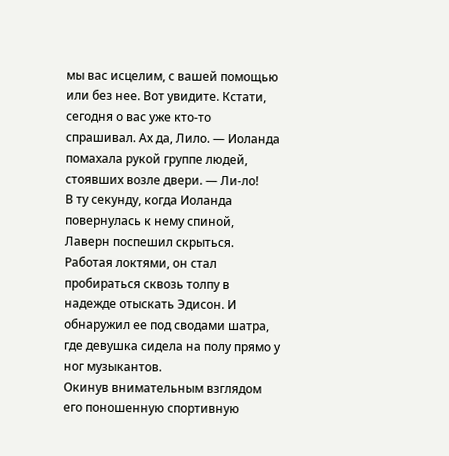мы вас исцелим, с вашей помощью или без нее. Вот увидите. Кстати, сегодня о вас уже кто-то спрашивал. Ах да, Лило. — Иоланда помахала рукой группе людей, стоявших возле двери. — Ли-ло!
В ту секунду, когда Иоланда повернулась к нему спиной, Лаверн поспешил скрыться. Работая локтями, он стал пробираться сквозь толпу в надежде отыскать Эдисон. И обнаружил ее под сводами шатра, где девушка сидела на полу прямо у ног музыкантов.
Окинув внимательным взглядом его поношенную спортивную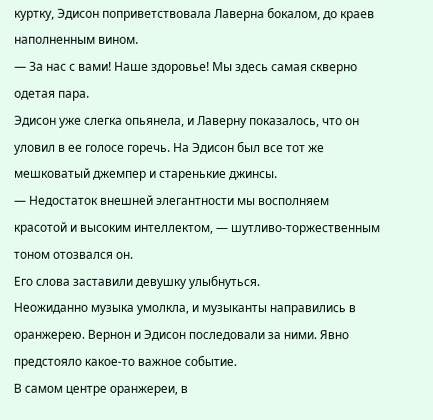куртку, Эдисон поприветствовала Лаверна бокалом, до краев наполненным вином.
— За нас с вами! Наше здоровье! Мы здесь самая скверно одетая пара.
Эдисон уже слегка опьянела, и Лаверну показалось, что он уловил в ее голосе горечь. На Эдисон был все тот же мешковатый джемпер и старенькие джинсы.
— Недостаток внешней элегантности мы восполняем красотой и высоким интеллектом, — шутливо-торжественным тоном отозвался он.
Его слова заставили девушку улыбнуться.
Неожиданно музыка умолкла, и музыканты направились в оранжерею. Вернон и Эдисон последовали за ними. Явно предстояло какое-то важное событие.
В самом центре оранжереи, в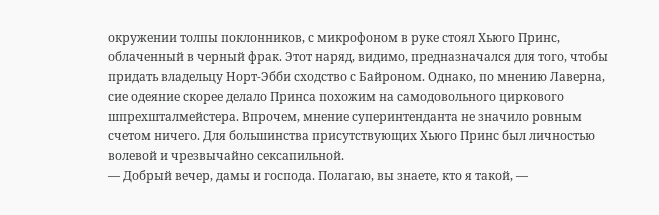окружении толпы поклонников, с микрофоном в руке стоял Хьюго Принс, облаченный в черный фрак. Этот наряд, видимо, предназначался для того, чтобы придать владельцу Норт-Эбби сходство с Байроном. Однако, по мнению Лаверна, сие одеяние скорее делало Принса похожим на самодовольного циркового шпрехшталмейстера. Впрочем, мнение суперинтенданта не значило ровным счетом ничего. Для большинства присутствующих Хьюго Принс был личностью волевой и чрезвычайно сексапильной.
— Добрый вечер, дамы и господа. Полагаю, вы знаете, кто я такой, —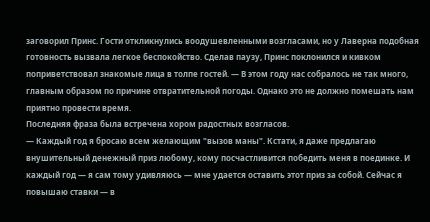заговорил Принс. Гости откликнулись воодушевленными возгласами, но у Лаверна подобная готовность вызвала легкое беспокойство. Сделав паузу, Принс поклонился и кивком поприветствовал знакомые лица в толпе гостей. — В этом году нас собралось не так много, главным образом по причине отвратительной погоды. Однако это не должно помешать нам приятно провести время.
Последняя фраза была встречена хором радостных возгласов.
— Каждый год я бросаю всем желающим "вызов маны". Кстати, я даже предлагаю внушительный денежный приз любому, кому посчастливится победить меня в поединке. И каждый год — я сам тому удивляюсь — мне удается оставить этот приз за собой. Сейчас я повышаю ставки — в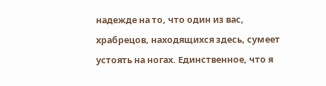надежде на то, что один из вас, храбрецов, находящихся здесь, сумеет устоять на ногах. Единственное, что я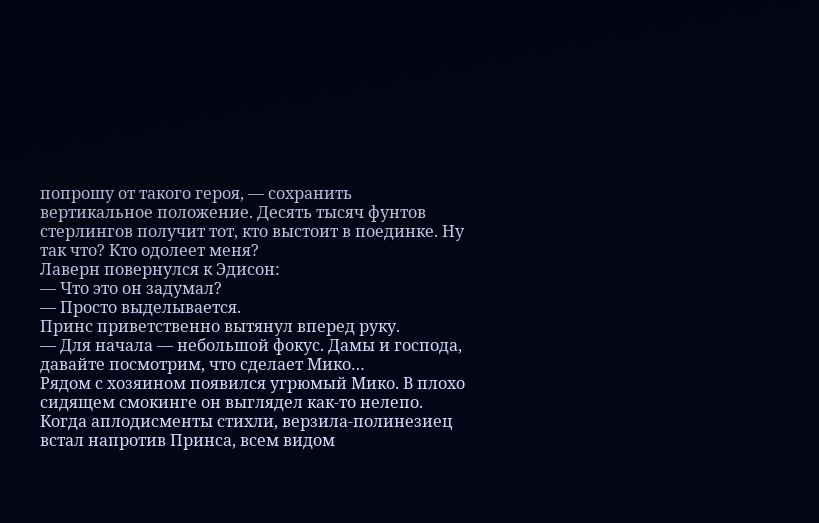попрошу от такого героя, — сохранить вертикальное положение. Десять тысяч фунтов стерлингов получит тот, кто выстоит в поединке. Ну так что? Кто одолеет меня?
Лаверн повернулся к Эдисон:
— Что это он задумал?
— Просто выделывается.
Принс приветственно вытянул вперед руку.
— Для начала — небольшой фокус. Дамы и господа, давайте посмотрим, что сделает Мико…
Рядом с хозяином появился угрюмый Мико. В плохо сидящем смокинге он выглядел как-то нелепо. Когда аплодисменты стихли, верзила-полинезиец встал напротив Принса, всем видом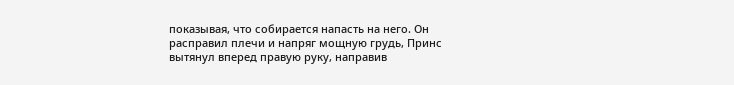показывая, что собирается напасть на него. Он расправил плечи и напряг мощную грудь, Принс вытянул вперед правую руку, направив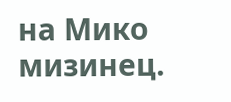на Мико мизинец.